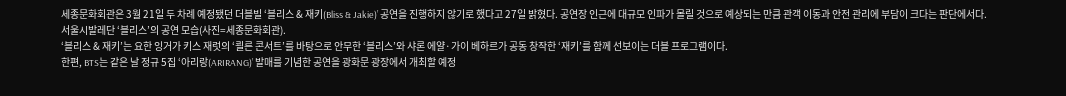세종문화회관은 3월 21일 두 차례 예정됐던 더블빌 ‘블리스 & 재키(Bliss & Jakie)’ 공연을 진행하지 않기로 했다고 27일 밝혔다. 공연장 인근에 대규모 인파가 몰릴 것으로 예상되는 만큼 관객 이동과 안전 관리에 부담이 크다는 판단에서다.
서울시발레단 ‘블리스’의 공연 모습(사진=세종문화회관).
‘블리스 & 재키’는 요한 잉거가 키스 재럿의 ‘쾰른 콘서트’를 바탕으로 안무한 ‘블리스’와 샤론 에얄·가이 베하르가 공동 창작한 ‘재키’를 함께 선보이는 더블 프로그램이다.
한편, BTS는 같은 날 정규 5집 ‘아리랑(ARIRANG)’ 발매를 기념한 공연을 광화문 광장에서 개최할 예정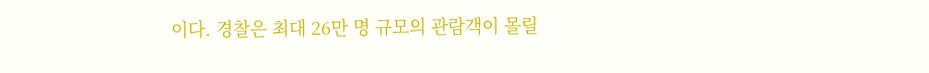이다. 경찰은 최대 26만 명 규모의 관람객이 몰릴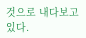것으로 내다보고 있다.